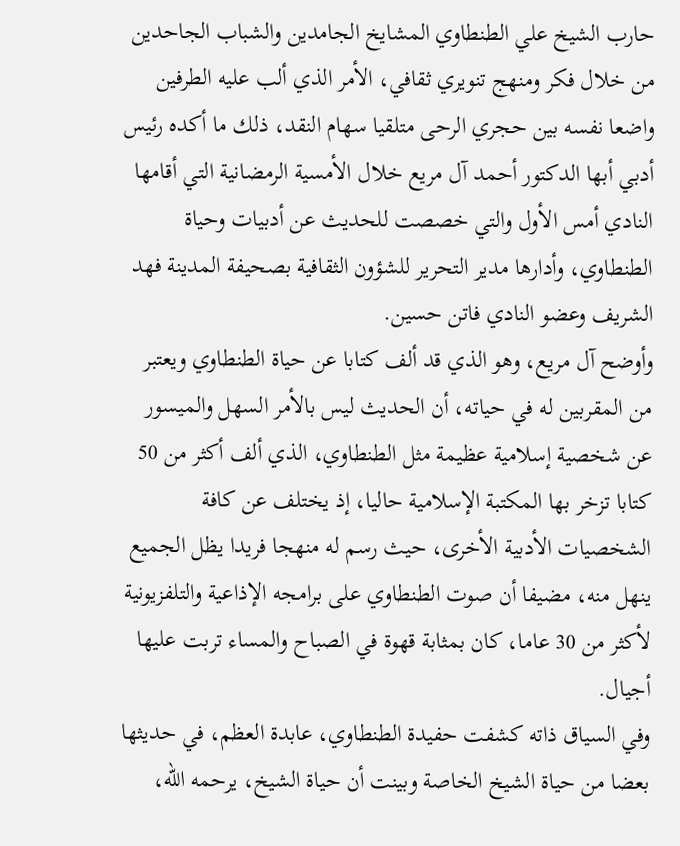حارب الشيخ علي الطنطاوي المشايخ الجامدين والشباب الجاحدين من خلال فكر ومنهج تنويري ثقافي، الأمر الذي ألب عليه الطرفين واضعا نفسه بين حجري الرحى متلقيا سهام النقد، ذلك ما أكده رئيس أدبي أبها الدكتور أحمد آل مريع خلال الأمسية الرمضانية التي أقامها النادي أمس الأول والتي خصصت للحديث عن أدبيات وحياة الطنطاوي، وأدارها مدير التحرير للشؤون الثقافية بصحيفة المدينة فهد الشريف وعضو النادي فاتن حسين.
وأوضح آل مريع، وهو الذي قد ألف كتابا عن حياة الطنطاوي ويعتبر من المقربين له في حياته، أن الحديث ليس بالأمر السهل والميسور عن شخصية إسلامية عظيمة مثل الطنطاوي، الذي ألف أكثر من 50 كتابا تزخر بها المكتبة الإسلامية حاليا، إذ يختلف عن كافة الشخصيات الأدبية الأخرى، حيث رسم له منهجا فريدا يظل الجميع ينهل منه، مضيفا أن صوت الطنطاوي على برامجه الإذاعية والتلفزيونية لأكثر من 30 عاما، كان بمثابة قهوة في الصباح والمساء تربت عليها أجيال.
وفي السياق ذاته كشفت حفيدة الطنطاوي، عابدة العظم، في حديثها بعضا من حياة الشيخ الخاصة وبينت أن حياة الشيخ، يرحمه الله،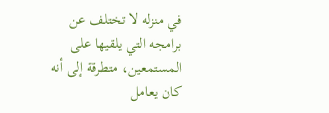في منزله لا تختلف عن برامجه التي يلقيها على المستمعين، متطرقة إلى أنه كان يعامل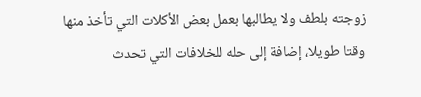زوجته بلطف ولا يطالبها بعمل بعض الأكلات التي تأخذ منها وقتا طويلا، إضافة إلى حله للخلافات التي تحدث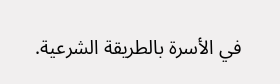في الأسرة بالطريقة الشرعية.